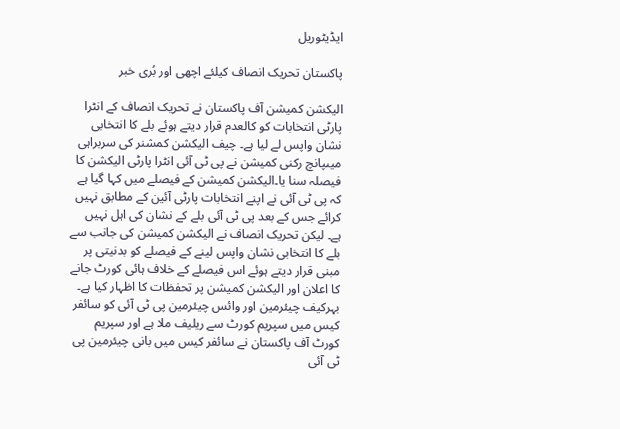ایڈیٹوریل

پاکستان تحریک انصاف کیلئے اچھی اور بُری خبر

الیکشن کمیشن آف پاکستان نے تحریک انصاف کے انٹرا پارٹی انتخابات کو کالعدم قرار دیتے ہوئے بلے کا انتخابی نشان واپس لے لیا ہے۔ چیف الیکشن کمشنر کی سربراہی میںپانچ رکنی کمیشن نے پی ٹی آئی انٹرا پارٹی الیکشن کا فیصلہ سنا یا۔الیکشن کمیشن کے فیصلے میں کہا گیا ہے کہ پی ٹی آئی نے اپنے انتخابات پارٹی آئین کے مطابق نہیں کرائے جس کے بعد پی ٹی آئی بلے کے نشان کی اہل نہیں ہے۔ لیکن تحریک انصاف نے الیکشن کمیشن کی جانب سے بلے کا انتخابی نشان واپس لینے کے فیصلے کو بدنیتی پر مبنی قرار دیتے ہوئے اس فیصلے کے خلاف ہائی کورٹ جانے کا اعلان اور الیکشن کمیشن پر تحفظات کا اظہار کیا ہے۔ بہرکیف چیئرمین اور وائس چیئرمین پی ٹی آئی کو سائفر کیس میں سپریم کورٹ سے ریلیف ملا ہے اور سپریم کورٹ آف پاکستان نے سائفر کیس میں بانی چیئرمین پی ٹی آئی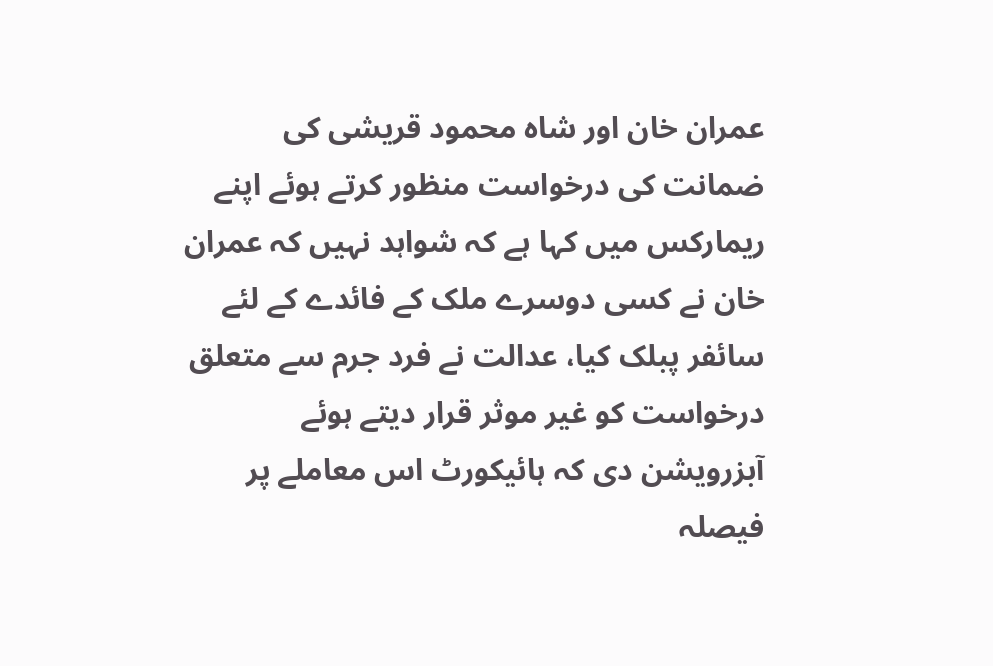عمران خان اور شاہ محمود قریشی کی ضمانت کی درخواست منظور کرتے ہوئے اپنے ریمارکس میں کہا ہے کہ شواہد نہیں کہ عمران خان نے کسی دوسرے ملک کے فائدے کے لئے سائفر پبلک کیا، عدالت نے فرد جرم سے متعلق درخواست کو غیر موثر قرار دیتے ہوئے آبزرویشن دی کہ ہائیکورٹ اس معاملے پر فیصلہ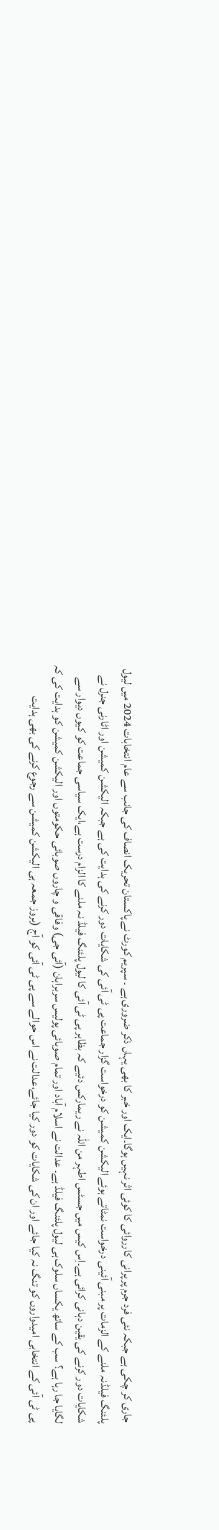جاری کر چکی ہے جبکہ نئی فرد جرم پر پرانی کارروائی کا کوئی اثر نہیں ہوگا۔ایک اور خبر کا بھی یہاں ذکر ضروری ہے ۔ سپریم کورٹ نے پاکستان تحریک انصاف کی جانب سے عام انتخابات 2024 میں لیول پلئنگ فیلڈنہ ملنے کے الزمات پر مبنی آئینی درخواست نمٹاتے ہوئے الیکشن کمیشن کو درخواست گزار جماعت پی ٹی آئی کی شکایات دور کرنے کی ہدایت کی ہے جبکہ الیکشن کمیشن اور اٹارنی جنرل نے شکایات دور کرنے کی یقین دہانی کرائی ہے۔اِس کیس میں جسٹس اطہر من اللہ نے ریمارکس دئیے کہ بظاہر پی ٹی آئی کا لیول پلئنگ فیلڈ نہ ملنے کا الزام درست ہے،ایک سیاسی جماعت کو کیوں دیوار سے لگایا جا رہا ہے؟ سب کے ساتھ یکساں سلوک ہی لیول پلئنگ فیلڈ ہے۔ عدالت نے اسلام آباد اور تمام صوبائی پولیس سربراہان (آئی جی) وفاقی و چاروں صوبائی حکومتوں اور الیکشن کمیشن کو ہدایت کی کہ پی ٹی آئی کے انتخابی امیدواروں کو تنگ نہ کیا جائے اور ان کی شکایات کو دور کیا جائے،عدالت نے اس حوالے سے پی ٹی آئی کو آج (بروز جمعہ ہی الیکشن کمیشن سے رجوع کرنے کی بھی ہدایت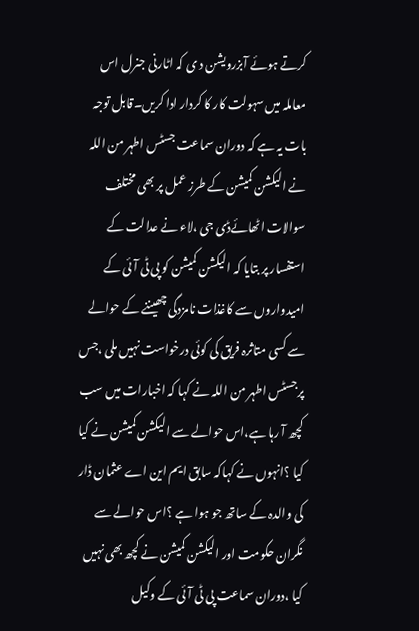کرتے ہوئے آبزرویشن د ی کہ اٹارنی جنرل اس معاملہ میں سہولت کار کا کردار ادا کریں۔قابل توجہ بات یہ ہے کہ دوران سماعت جسٹس اطہر من اللہ نے الیکشن کمیشن کے طرز عمل پر بھی مختلف سوالات اٹھائےڈی جی ،لاء نے عدالت کے استفسار پر بتایا کہ الیکشن کمیشن کو پی ٹی آئی کے امیدواروں سے کاغذات نامزدگی چھیننے کے حوالے سے کسی متاثرہ فریق کی کوئی درخواست نہیں ملی ،جس پرجسٹس اطہر من اللہ نے کہا کہ اخبارات میں سب کچھ آ رہا ہے،اس حوالے سے الیکشن کمیشن نے کیا کیا ؟انہوں نے کہاکہ سابق ایم این اے عثمان ڈار کی والدہ کے ساتھ جو ہوا ہے ؟اس حوالے سے نگران حکومت اور الیکشن کمیشن نے کچھ بھی نہیں کیا ،دوران سماعت پی ٹی آئی کے وکیل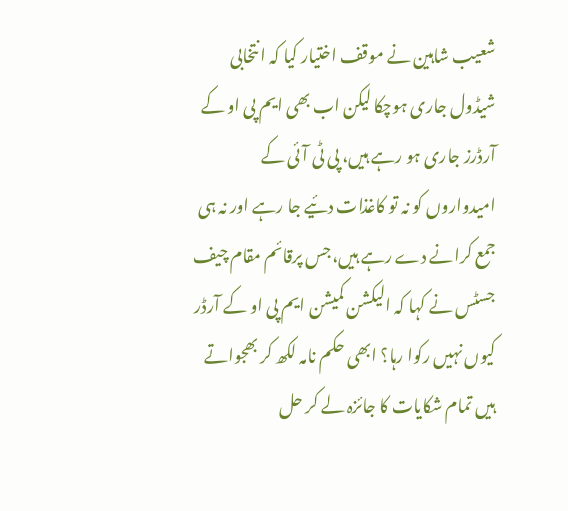شعیب شاہین نے موقف اختیار کیا کہ انتخابی شیڈول جاری ہوچکا لیکن اب بھی ایم پی او کے آرڈرز جاری ہو رہے ہیں، پی ٹی آئی کے امیدواروں کو نہ تو کاغذات دئیے جا رہے اور نہ ہی جمع کرانے دے رہے ہیں،جس پرقائم مقام چیف جسٹس نے کہا کہ الیکشن کمیشن ایم پی او کے آرڈر کیوں نہیں رکوا رہا؟ ابھی حکم نامہ لکھ کر بھجواتے ہیں تمام شکایات کا جائزہ لے کر حل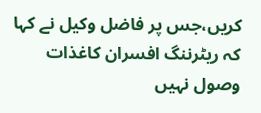کریں،جس پر فاضل وکیل نے کہا کہ ریٹرننگ افسران کاغذات وصول نہیں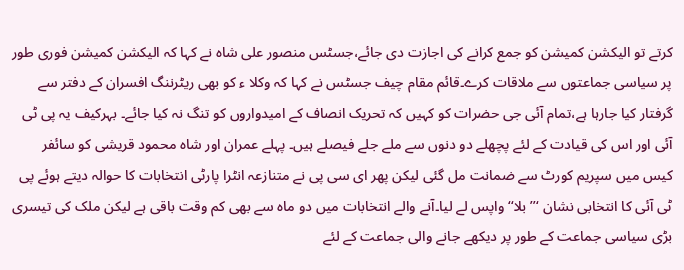کرتے تو الیکشن کمیشن کو جمع کرانے کی اجازت دی جائے،جسٹس منصور علی شاہ نے کہا کہ الیکشن کمیشن فوری طور پر سیاسی جماعتوں سے ملاقات کرے۔قائم مقام چیف جسٹس نے کہا کہ وکلا ء کو بھی ریٹرننگ افسران کے دفتر سے گرفتار کیا جارہا ہے،تمام آئی جی حضرات کو کہیں کہ تحریک انصاف کے امیدواروں کو تنگ نہ کیا جائے۔ بہرکیف یہ پی ٹی آئی اور اس کی قیادت کے لئے پچھلے دو دنوں سے ملے جلے فیصلے ہیں۔ پہلے عمران اور شاہ محمود قریشی کو سائفر کیس میں سپریم کورٹ سے ضمانت مل گئی لیکن پھر ای سی پی نے متنازعہ انٹرا پارٹی انتخابات کا حوالہ دیتے ہوئے پی ٹی آئی کا انتخابی نشان ‘’’بلا‘‘ واپس لے لیا۔آنے والے انتخابات میں دو ماہ سے بھی کم وقت باقی ہے لیکن ملک کی تیسری بڑی سیاسی جماعت کے طور پر دیکھے جانے والی جماعت کے لئے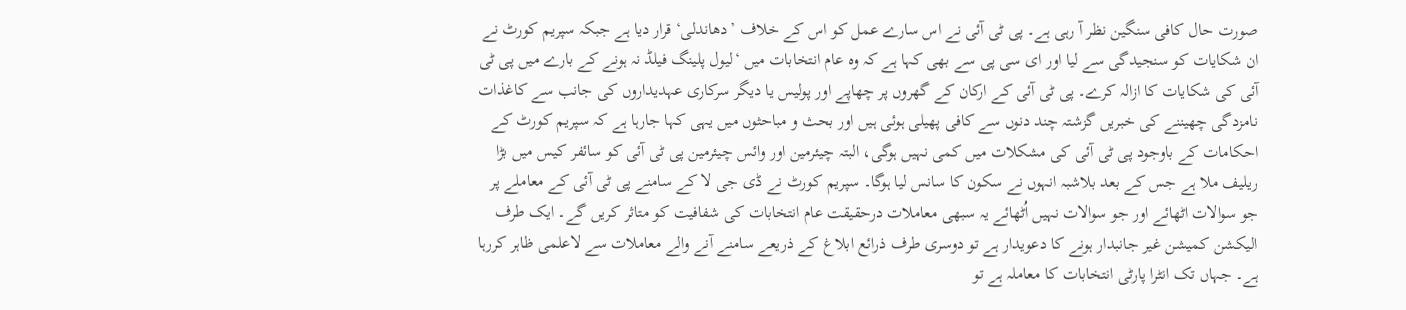صورت حال کافی سنگین نظر آ رہی ہے۔ پی ٹی آئی نے اس سارے عمل کو اس کے خلاف ’دھاندلی‘ قرار دیا ہے جبکہ سپریم کورٹ نے ان شکایات کو سنجیدگی سے لیا اور ای سی پی سے بھی کہا ہے کہ وہ عام انتخابات میں ‘لیول پلینگ فیلڈ نہ ہونے کے بارے میں پی ٹی آئی کی شکایات کا ازالہ کرے۔ پی ٹی آئی کے ارکان کے گھروں پر چھاپے اور پولیس یا دیگر سرکاری عہدیداروں کی جانب سے کاغذات نامزدگی چھیننے کی خبریں گزشتہ چند دنوں سے کافی پھیلی ہوئی ہیں اور بحث و مباحثوں میں یہی کہا جارہا ہے کہ سپریم کورٹ کے احکامات کے باوجود پی ٹی آئی کی مشکلات میں کمی نہیں ہوگی، البتہ چیئرمین اور وائس چیئرمین پی ٹی آئی کو سائفر کیس میں بڑا ریلیف ملا ہے جس کے بعد بلاشبہ انہوں نے سکون کا سانس لیا ہوگا۔ سپریم کورٹ نے ڈی جی لا کے سامنے پی ٹی آئی کے معاملے پر جو سوالات اٹھائے اور جو سوالات نہیں اُٹھائے یہ سبھی معاملات درحقیقت عام انتخابات کی شفافیت کو متاثر کریں گے۔ ایک طرف الیکشن کمیشن غیر جانبدار ہونے کا دعویدار ہے تو دوسری طرف ذرائع ابلاغ کے ذریعے سامنے آنے والے معاملات سے لاعلمی ظاہر کررہا ہے۔ جہاں تک انٹرا پارٹی انتخابات کا معاملہ ہے تو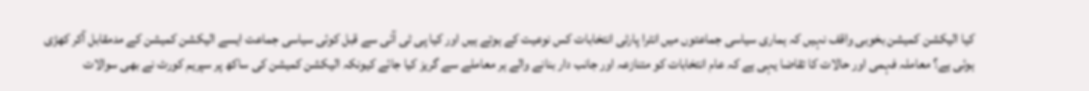کیا الیکشن کمیشن بخوبی واقف نہیں کہ ہماری سیاسی جماعتوں میں انٹرا پارٹی انتخابات کس نوعیت کے ہوتے ہیں اور کیا پی ٹی آئی سے قبل کوئی سیاسی جماعت ایسے الیکشن کمیشن کے مدمقابل آکر کھڑی ہوئی ہے؟ معاملہ فہمی اور حالات کا تقاضا یہی ہے کہ عام انتخابات کو متنازعہ اور جانب دار بنانے والے ہر معاملے سے گریز کیا جائے کیونکہ الیکشن کمیشن کی ساکھ پر سپریم کورٹ نے بھی سوالات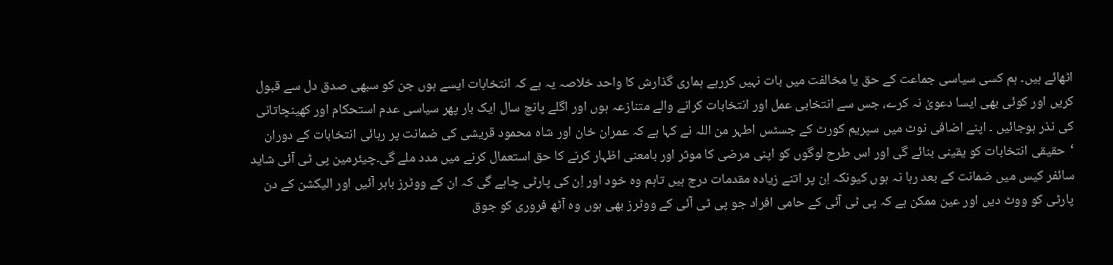اٹھائے ہیں۔ ہم کسی سیاسی جماعت کے حق یا مخالفت میں بات نہیں کررہے ہماری گذارش کا واحد خلاصہ یہ ہے کہ انتخابات ایسے ہوں جن کو سبھی صدق دل سے قبول کریں اور کوئی بھی ایسا دعویٰ نہ کرے، جس سے انتخابی عمل اور انتخابات کرانے والے متنازعہ ہوں اور اگلے پانچ سال ایک بار پھر سیاسی عدم استحکام اور کھینچاتانی کی نذر ہوجائیں ۔ اپنے اضافی نوٹ میں سپریم کورٹ کے جسٹس اطہر من اللہ نے کہا ہے کہ عمران خان اور شاہ محمود قریشی کی ضمانت پر رہائی انتخابات کے دوران ‘حقیقی انتخابات کو یقینی بنائے گی اور اس طرح لوگوں کو اپنی مرضی کا موثر اور بامعنی اظہار کرنے کا حق استعمال کرنے میں مدد ملے گی۔چیئرمین پی ٹی آئی شاید سائفر کیس میں ضمانت کے بعد رہا نہ ہوں کیونکہ اِن پر اتنے زیادہ مقدمات درج ہیں تاہم وہ خود اور اِن کی پارٹی چاہے گی کہ ان کے ووٹرز باہر آئیں اور الیکشن کے دن پارٹی کو ووٹ دیں اور عین ممکن ہے کہ پی ٹی آئی کے حامی افراد جو پی ٹی آئی کے ووٹرز بھی ہوں وہ آٹھ فروری کو جوق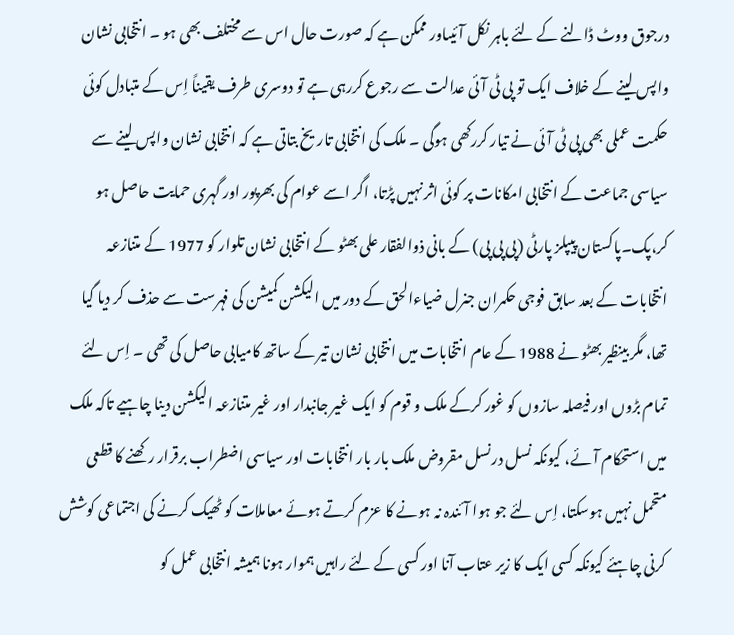درجوق ووٹ ڈالنے کے لئے باہر نکل آئیںاور ممکن ہے کہ صورت حال اس سے مختلف بھی ہو ۔ انتخابی نشان واپس لینے کے خلاف ایک تو پی ٹی آئی عدالت سے رجوع کررہی ہے تو دوسری طرف یقیناً اِس کے متبادل کوئی حکمت عملی بھی پی ٹی آئی نے تیار کررکھی ہوگی ۔ ملک کی انتخابی تاریخ بتاتی ہے کہ انتخابی نشان واپس لینے سے سیاسی جماعت کے انتخابی امکانات پر کوئی اثر نہیں پڑتا، اگر اسے عوام کی بھرپور اور گہری حمایت حاصل ہو کر،پک۔پاکستان پیپلز پارٹی (پی پی پی) کے بانی ذوالفقار علی بھٹو کے انتخابی نشان تلوار کو 1977 کے متنازعہ انتخابات کے بعد سابق فوجی حکمران جنرل ضیاءالحق کے دور میں الیکشن کمیشن کی فہرست سے حذف کر دیا گیا تھا، مگر بینظیر بھٹو نے 1988 کے عام انتخابات میں انتخابی نشان تیر کے ساتھ کامیابی حاصل کی تھی ۔ اِس لئے تمام بڑوں اور فیصلہ سازوں کو غور کرکے ملک و قوم کو ایک غیر جانبدار اور غیر متنازعہ الیکشن دینا چاہیے تاکہ ملک میں استحکام آئے، کیونکہ نسل درنسل مقروض ملک بار بار انتخابات اور سیاسی اضطراب برقرار رکھنے کا قطعی متحمل نہیں ہوسکتا، اِس لئے جو ہوا آئندہ نہ ہونے کا عزم کرتے ہوئے معاملات کو ٹھیک کرنے کی اجتماعی کوشش کرنی چاہئے کیونکہ کسی ایک کا زیر عتاب آنا اور کسی کے لئے راہیں ہموار ہونا ہمیشہ انتخابی عمل کو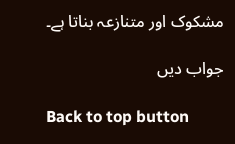مشکوک اور متنازعہ بناتا ہے۔

جواب دیں

Back to top button